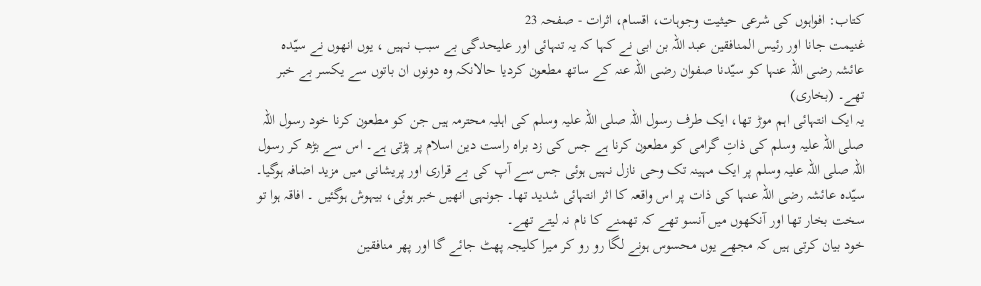کتاب: افواہوں کی شرعی حیثیت وجوہات، اقسام، اثرات - صفحہ 23
غنیمت جانا اور رئیس المنافقین عبد اللہ بن ابی نے کہا کہ یہ تنہائی اور علیحدگی بے سبب نہیں ، یوں انھوں نے سیّدہ عائشہ رضی اللہ عنہا کو سیّدنا صفوان رضی اللہ عنہ کے ساتھ مطعون کردیا حالانکہ وہ دونوں ان باتوں سے یکسر بے خبر تھے۔ (بخاری)
یہ ایک انتہائی اہم موڑ تھا، ایک طرف رسول اللہ صلی اللہ علیہ وسلم کی اہلیہ محترمہ ہیں جن کو مطعون کرنا خود رسول اللہ صلی اللہ علیہ وسلم کی ذاتِ گرامی کو مطعون کرنا ہے جس کی زد براہ راست دین اسلام پر پڑتی ہے۔ اس سے بڑھ کر رسول اللہ صلی اللہ علیہ وسلم پر ایک مہینہ تک وحی نازل نہیں ہوئی جس سے آپ کی بے قراری اور پریشانی میں مزید اضافہ ہوگیا۔ سیّدہ عائشہ رضی اللہ عنہا کی ذات پر اس واقعہ کا اثر انتہائی شدید تھا۔ جونہی انھیں خبر ہوئی، بیہوش ہوگئیں ۔ افاقہ ہوا تو سخت بخار تھا اور آنکھوں میں آنسو تھے کہ تھمنے کا نام نہ لیتے تھے۔
خود بیان کرتی ہیں کہ مجھے یوں محسوس ہونے لگا رو رو کر میرا کلیجہ پھٹ جائے گا اور پھر منافقین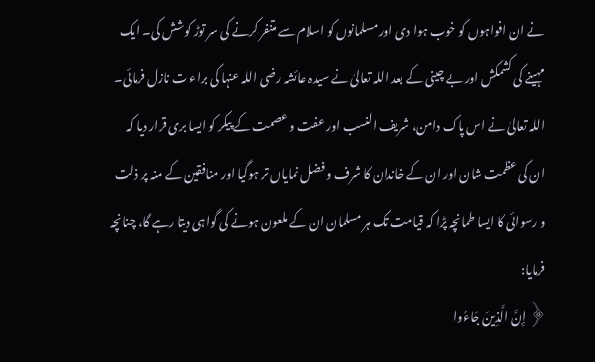نے ان افواہوں کو خوب ہوا دی اور مسلمانوں کو اسلام سے متنفر کرنے کی سر توڑ کوشش کی۔ ایک مہینے کی کشمکش اور بے چینی کے بعد اللہ تعالیٰ نے سیدہ عائشہ رضی اللہ عنہا کی براء ت نازل فرمائی۔ اللہ تعالیٰ نے اس پاک دامن، شریف النسب اور عفت و عصمت کے پیکر کو ایسا بری قرار دیا کہ ان کی عظمت شان اور ان کے خاندان کا شرف و فضل نمایاں تر ہوگیا اور منافقین کے منہ پر ذلت و رسوائی کا ایسا طمانچہ پڑا کہ قیامت تک ہر مسلمان ان کے ملعون ہونے کی گواہی دیتا رہے گا، چنانچہ فرمایا:
﴿ إِنَّ الَّذِينَ جَاءُوا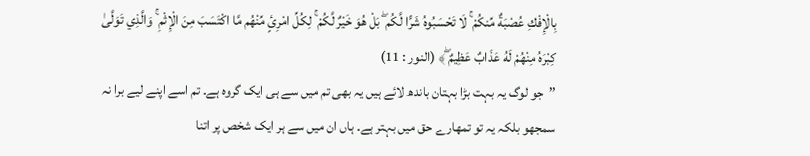بِالْإِفْكِ عُصْبَةٌ مِّنكُمْ ۚ لَا تَحْسَبُوهُ شَرًّا لَّكُم ۖ بَلْ هُوَ خَيْرٌ لَّكُمْ ۚ لِكُلِّ امْرِئٍ مِّنْهُم مَّا اكْتَسَبَ مِنَ الْإِثْمِ ۚ وَالَّذِي تَوَلَّىٰ كِبْرَهُ مِنْهُمْ لَهُ عَذَابٌ عَظِيمٌ ۖ﴾ (النور : 11)
’’جو لوگ یہ بہت بڑا بہتان باندھ لائے ہیں یہ بھی تم میں سے ہی ایک گروہ ہے۔ تم اسے اپنے لیے برا نہ سمجھو بلکہ یہ تو تمھارے حق میں بہتر ہے۔ ہاں ان میں سے ہر ایک شخص پر اتنا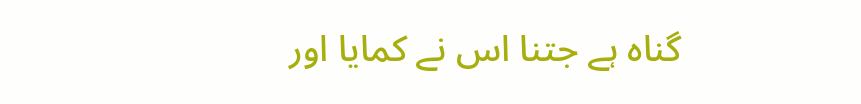گناہ ہے جتنا اس نے کمایا اور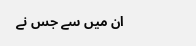ان میں سے جس نے